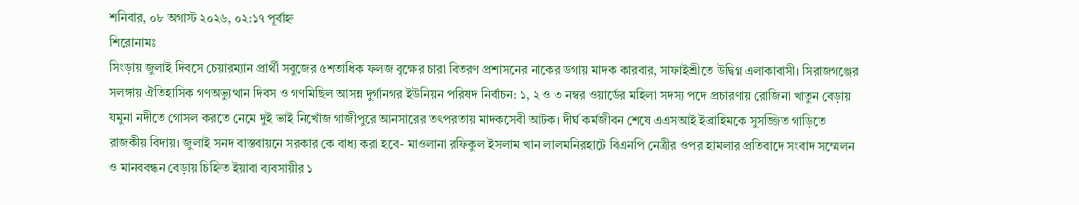শনিবার, ০৮ অগাস্ট ২০২৬, ০২:১৭ পূর্বাহ্ন
শিরোনামঃ
সিংড়ায় জুলাই দিবসে চেয়ারম্যান প্রার্থী সবুজের ৫শতাধিক ফলজ বৃক্ষের চারা বিতরণ প্রশাসনের নাকের ডগায় মাদক কারবার, সাফাইশ্রীতে উদ্বিগ্ন এলাকাবাসী। সিরাজগঞ্জের সলঙ্গায় ঐতিহাসিক গণঅভ্যুত্থান দিবস ও গণমিছিল আসন্ন দুর্গানগর ইউনিয়ন পরিষদ নির্বাচন: ১, ২ ও ৩ নম্বর ওয়ার্ডের মহিলা সদস্য পদে প্রচারণায় রোজিনা খাতুন বেড়ায় যমুনা নদীতে গোসল করতে নেমে দুই ভাই নিখোঁজ গাজীপুরে আনসারের তৎপরতায় মাদকসেবী আটক। দীর্ঘ কর্মজীবন শেষে এএসআই ইব্রাহিমকে সুসজ্জিত গাড়িতে রাজকীয় বিদায়। জুলাই সনদ বাস্তবায়নে সরকার কে বাধ্য করা হবে- মাওলানা রফিকুল ইসলাম খান লালমনিরহাটে বিএনপি নেত্রীর ওপর হামলার প্রতিবাদে সংবাদ সম্মেলন ও মানববন্ধন বেড়ায় চিহ্নিত ইয়াবা ব্যবসায়ীর ১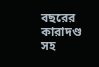বছরের কারাদণ্ড সহ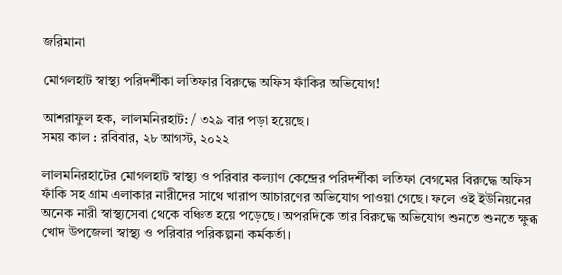জরিমানা

মোগলহাট স্বাস্থ্য পরিদর্শীকা লতিফার বিরুদ্ধে অফিস ফাঁকির অভিযোগ!

আশরাফুল হক, লালমনিরহাট: / ৩২৯ বার পড়া হয়েছে।
সময় কাল : রবিবার, ২৮ আগস্ট, ২০২২

লালমনিরহাটের মোগলহাট স্বাস্থ্য ও পরিবার কল্যাণ কেন্দ্রের পরিদর্শীকা লতিফা বেগমের বিরুদ্ধে অফিস ফাঁকি সহ গ্রাম এলাকার নারীদের সাথে খারাপ আচারণের অভিযোগ পাওয়া গেছে। ফলে ওই ইউনিয়নের অনেক নারী স্বাস্থ্যসেবা থেকে বঞ্চিত হয়ে পড়েছে। অপরদিকে তার বিরুদ্ধে অভিযোগ শুনতে শুনতে ক্ষুব্ধ খোদ উপজেলা স্বাস্থ্য ও পরিবার পরিকল্পনা কর্মকর্তা।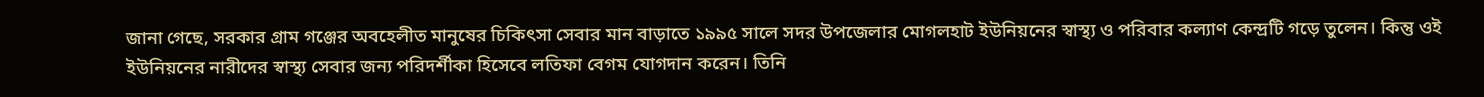জানা গেছে, সরকার গ্রাম গঞ্জের অবহেলীত মানুষের চিকিৎসা সেবার মান বাড়াতে ১৯৯৫ সালে সদর উপজেলার মোগলহাট ইউনিয়নের স্বাস্থ্য ও পরিবার কল্যাণ কেন্দ্রটি গড়ে তুলেন। কিন্তু ওই ইউনিয়নের নারীদের স্বাস্থ্য সেবার জন্য পরিদর্শীকা হিসেবে লতিফা বেগম যোগদান করেন। তিনি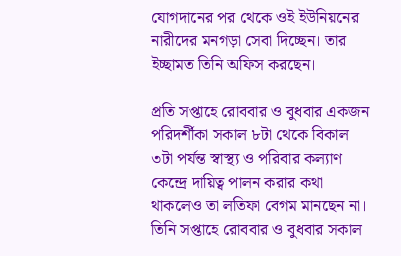যোগদানের পর থেকে ওই ইউনিয়নের নারীদের মনগড়া সেবা দিচ্ছেন। তার ইচ্ছামত তিনি অফিস করছেন।

প্রতি সপ্তাহে রোববার ও বুধবার একজন পরিদর্শীকা সকাল ৮টা থেকে বিকাল ৩টা পর্যন্ত স্বাস্থ্য ও পরিবার কল্যাণ কেন্দ্রে দায়িত্ব পালন করার কথা থাকলেও তা লতিফা বেগম মানছেন না। তিনি সপ্তাহে রোববার ও বুধবার সকাল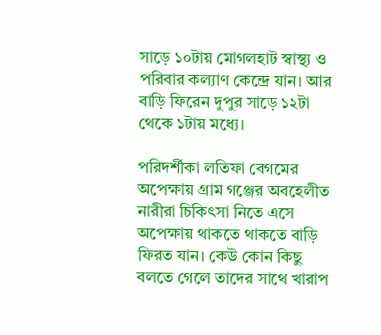সাড়ে ১০টায় মোগলহাট স্বাস্থ্য ও পরিবার কল্যাণ কেন্দ্রে যান। আর বাড়ি ফিরেন দুপুর সাড়ে ১২টা থেকে ১টায় মধ্যে।

পরিদর্শীকা লতিফা বেগমের অপেক্ষায় গ্রাম গঞ্জের অবহেলীত নারীরা চিকিৎসা নিতে এসে অপেক্ষায় থাকতে থাকতে বাড়ি ফিরত যান। কেউ কোন কিছু বলতে গেলে তাদের সাথে খারাপ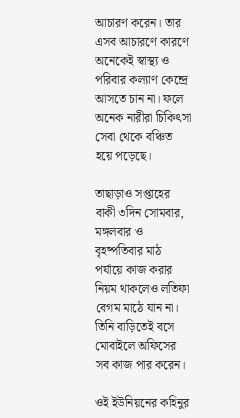আচারণ করেন। তার এসব আচারণে কারণে অনেকেই স্বাস্থ্য ও পরিবার কল্যাণ কেন্দ্রে আসতে চান না। ফলে অনেক নারীরা চিকিৎসা সেবা থেকে বঞ্চিত হয়ে পড়েছে।

তাছাড়াও সপ্তাহের বাকী ৩দিন সোমবার, মঙ্গলবার ও বৃহষ্পতিবার মাঠ পর্যায়ে কাজ করার নিয়ম থাকলেও লতিফা বেগম মাঠে যান না। তিনি বাড়িতেই বসে মোবাইলে অফিসের সব কাজ পার করেন।

ওই ইউনিয়নের কহিনুর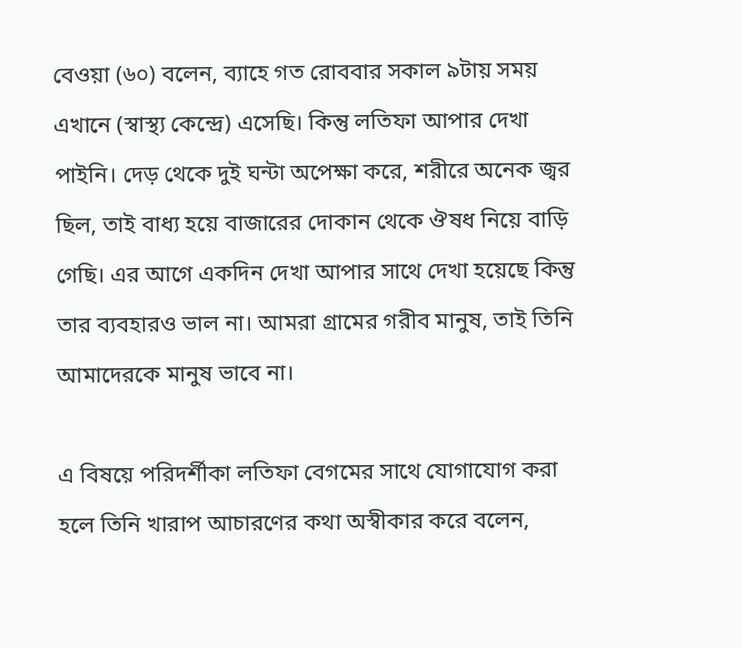বেওয়া (৬০) বলেন, ব্যাহে গত রোববার সকাল ৯টায় সময় এখানে (স্বাস্থ্য কেন্দ্রে) এসেছি। কিন্তু লতিফা আপার দেখা পাইনি। দেড় থেকে দুই ঘন্টা অপেক্ষা করে, শরীরে অনেক জ্বর ছিল, তাই বাধ্য হয়ে বাজারের দোকান থেকে ঔষধ নিয়ে বাড়ি গেছি। এর আগে একদিন দেখা আপার সাথে দেখা হয়েছে কিন্তু তার ব্যবহারও ভাল না। আমরা গ্রামের গরীব মানুষ, তাই তিনি আমাদেরকে মানুষ ভাবে না।

এ বিষয়ে পরিদর্শীকা লতিফা বেগমের সাথে যোগাযোগ করা হলে তিনি খারাপ আচারণের কথা অস্বীকার করে বলেন,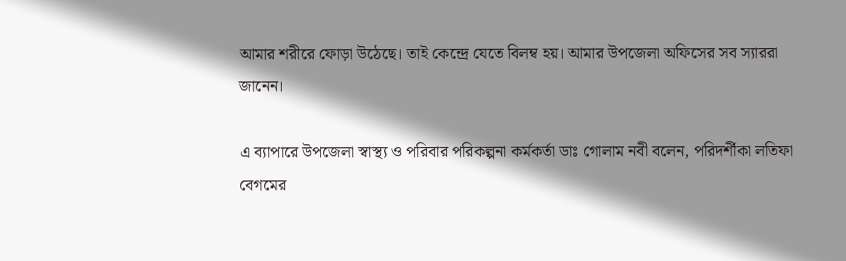আমার শরীরে ফোড়া উঠেছে। তাই কেন্দ্রে যেতে বিলম্ব হয়। আমার উপজেলা অফিসের সব স্যাররা জানেন।

এ ব্যাপারে উপজেলা স্বাস্থ্য ও পরিবার পরিকল্পনা কর্মকর্তা ডাঃ গোলাম নবী বলেন, পরিদর্শীকা লতিফা বেগমের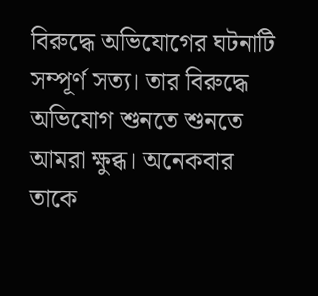বিরুদ্ধে অভিযোগের ঘটনাটি সম্পূর্ণ সত্য। তার বিরুদ্ধে অভিযোগ শুনতে শুনতে আমরা ক্ষুব্ধ। অনেকবার তাকে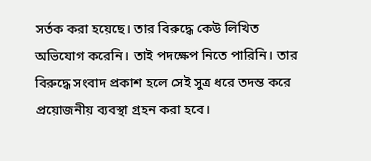সর্তক করা হয়েছে। তার বিরুদ্ধে কেউ লিখিত অভিযোগ করেনি। তাই পদক্ষেপ নিতে পারিনি। তার বিরুদ্ধে সংবাদ প্রকাশ হলে সেই সুত্র ধরে তদন্ত করে প্রয়োজনীয় ব্যবস্থা গ্রহন করা হবে।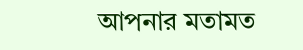আপনার মতামত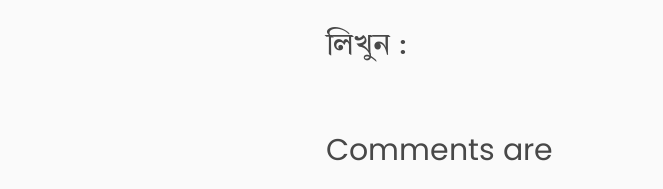লিখুন :

Comments are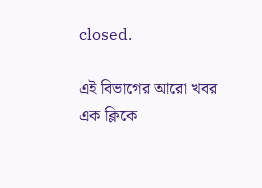closed.

এই বিভাগের আরো খবর
এক ক্লিকে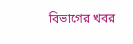বিভাগের খবর